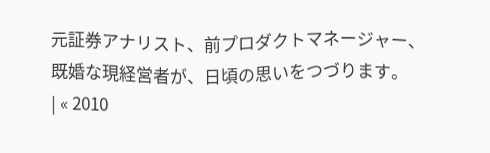元証券アナリスト、前プロダクトマネージャー、既婚な現経営者が、日頃の思いをつづります。
| « 2010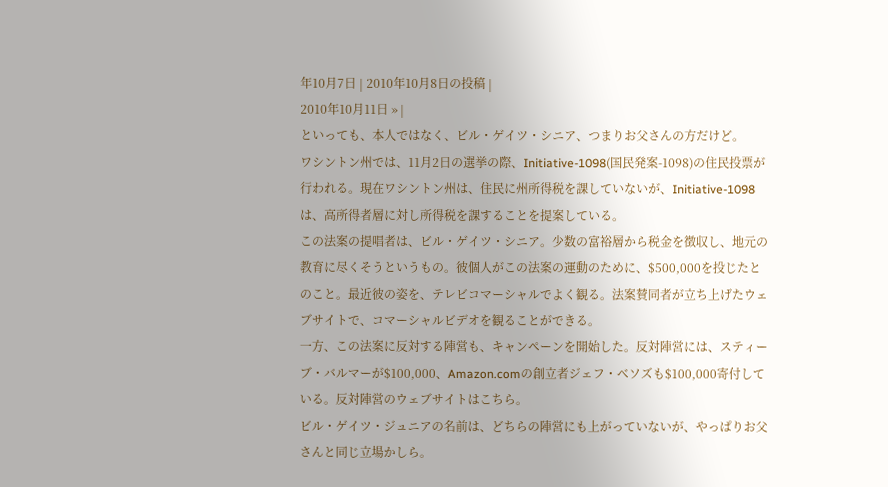年10月7日 | 2010年10月8日の投稿 |
2010年10月11日 » |
といっても、本人ではなく、ビル・ゲイツ・シニア、つまりお父さんの方だけど。
ワシントン州では、11月2日の選挙の際、Initiative-1098(国民発案-1098)の住民投票が行われる。現在ワシントン州は、住民に州所得税を課していないが、Initiative-1098は、高所得者層に対し所得税を課することを提案している。
この法案の提唱者は、ビル・ゲイツ・シニア。少数の富裕層から税金を徴収し、地元の教育に尽くそうというもの。彼個人がこの法案の運動のために、$500,000を投じたとのこと。最近彼の姿を、テレビコマーシャルでよく観る。法案賛同者が立ち上げたウェブサイトで、コマーシャルビデオを観ることができる。
一方、この法案に反対する陣営も、キャンペーンを開始した。反対陣営には、スティーブ・バルマーが$100,000、Amazon.comの創立者ジェフ・ベソズも$100,000寄付している。反対陣営のウェブサイトはこちら。
ビル・ゲイツ・ジュニアの名前は、どちらの陣営にも上がっていないが、やっぱりお父さんと同じ立場かしら。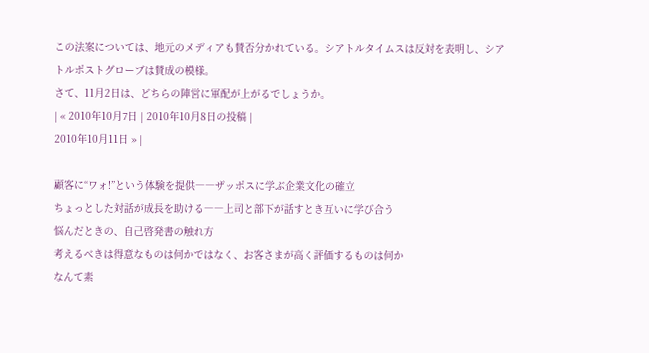この法案については、地元のメディアも賛否分かれている。シアトルタイムスは反対を表明し、シアトルポストグローブは賛成の模様。
さて、11月2日は、どちらの陣営に軍配が上がるでしょうか。
| « 2010年10月7日 | 2010年10月8日の投稿 |
2010年10月11日 » |

顧客に“ワォ!”という体験を提供――ザッポスに学ぶ企業文化の確立
ちょっとした対話が成長を助ける――上司と部下が話すとき互いに学び合う
悩んだときの、自己啓発書の触れ方
考えるべきは得意なものは何かではなく、お客さまが高く評価するものは何か
なんて素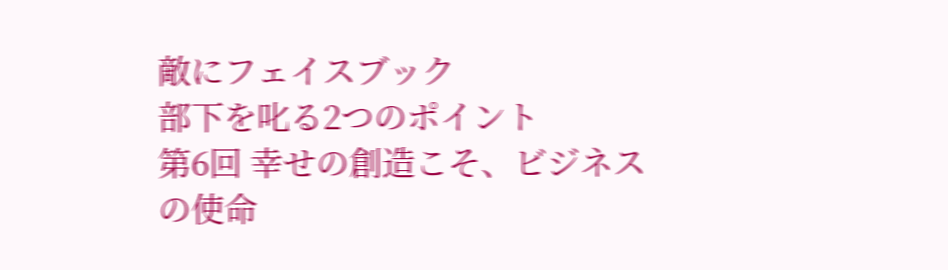敵にフェイスブック
部下を叱る2つのポイント
第6回 幸せの創造こそ、ビジネスの使命